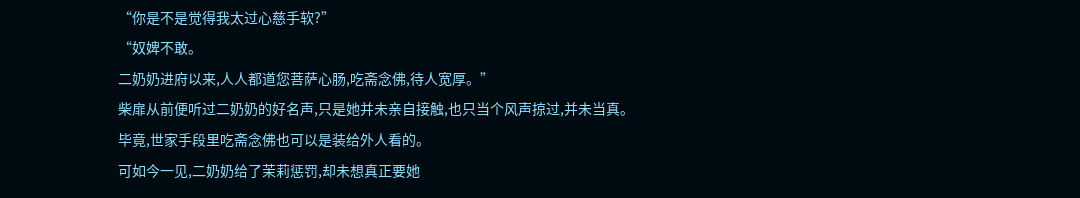“你是不是觉得我太过心慈手软?”
“奴婢不敢。
二奶奶进府以来,人人都道您菩萨心肠,吃斋念佛,待人宽厚。”
柴扉从前便听过二奶奶的好名声,只是她并未亲自接触,也只当个风声掠过,并未当真。
毕竟,世家手段里吃斋念佛也可以是装给外人看的。
可如今一见,二奶奶给了茉莉惩罚,却未想真正要她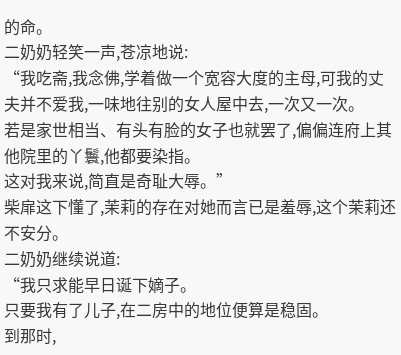的命。
二奶奶轻笑一声,苍凉地说:
“我吃斋,我念佛,学着做一个宽容大度的主母,可我的丈夫并不爱我,一味地往别的女人屋中去,一次又一次。
若是家世相当、有头有脸的女子也就罢了,偏偏连府上其他院里的丫鬟,他都要染指。
这对我来说,简直是奇耻大辱。”
柴扉这下懂了,茉莉的存在对她而言已是羞辱,这个茉莉还不安分。
二奶奶继续说道:
“我只求能早日诞下嫡子。
只要我有了儿子,在二房中的地位便算是稳固。
到那时,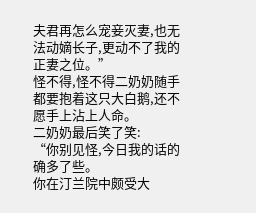夫君再怎么宠妾灭妻,也无法动嫡长子,更动不了我的正妻之位。”
怪不得,怪不得二奶奶随手都要抱着这只大白鹅,还不愿手上沾上人命。
二奶奶最后笑了笑:
“你别见怪,今日我的话的确多了些。
你在汀兰院中颇受大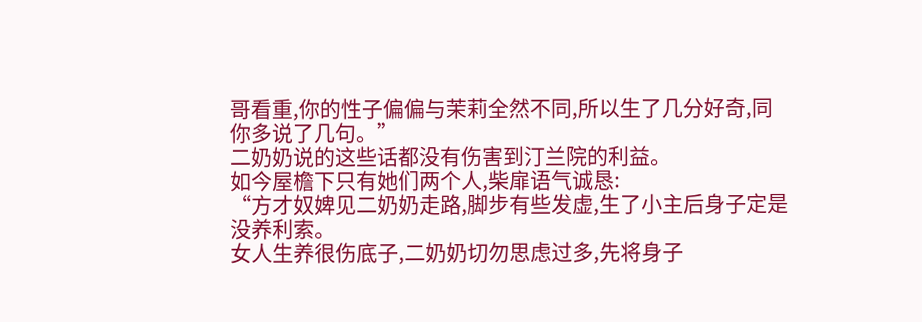哥看重,你的性子偏偏与茉莉全然不同,所以生了几分好奇,同你多说了几句。”
二奶奶说的这些话都没有伤害到汀兰院的利益。
如今屋檐下只有她们两个人,柴扉语气诚恳:
“方才奴婢见二奶奶走路,脚步有些发虚,生了小主后身子定是没养利索。
女人生养很伤底子,二奶奶切勿思虑过多,先将身子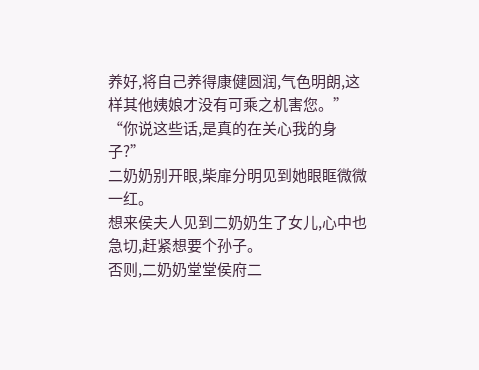养好,将自己养得康健圆润,气色明朗,这样其他姨娘才没有可乘之机害您。”
“你说这些话,是真的在关心我的身子?”
二奶奶别开眼,柴扉分明见到她眼眶微微一红。
想来侯夫人见到二奶奶生了女儿,心中也急切,赶紧想要个孙子。
否则,二奶奶堂堂侯府二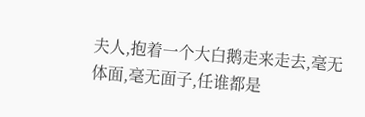夫人,抱着一个大白鹅走来走去,毫无体面,毫无面子,任谁都是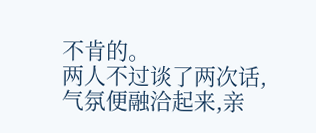不肯的。
两人不过谈了两次话,气氛便融洽起来,亲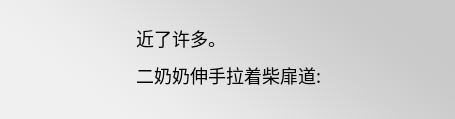近了许多。
二奶奶伸手拉着柴扉道: